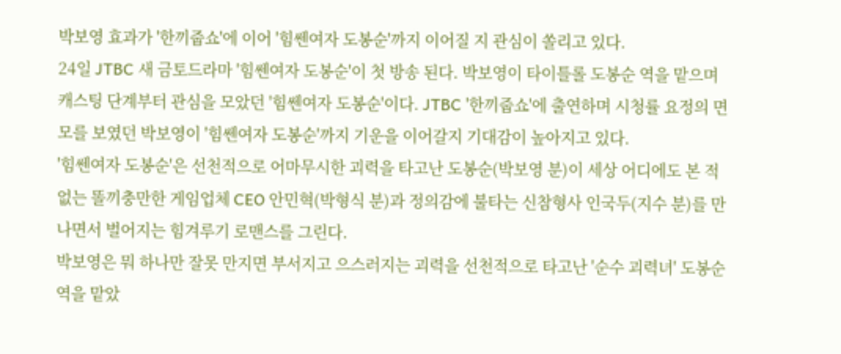박보영 효과가 '한끼줍쇼'에 이어 '힘쎈여자 도봉순'까지 이어질 지 관심이 쏠리고 있다.
24일 JTBC 새 금토드라마 '힘쎈여자 도봉순'이 첫 방송 된다. 박보영이 타이틀롤 도봉순 역을 맡으며 캐스팅 단계부터 관심을 모았던 '힘쎈여자 도봉순'이다. JTBC '한끼줍쇼'에 출연하며 시청률 요정의 면모를 보였던 박보영이 '힘쎈여자 도봉순'까지 기운을 이어갈지 기대감이 높아지고 있다.
'힘쎈여자 도봉순'은 선천적으로 어마무시한 괴력을 타고난 도봉순(박보영 분)이 세상 어디에도 본 적 없는 똘끼충만한 게임업체 CEO 안민혁(박형식 분)과 정의감에 불타는 신참형사 인국두(지수 분)를 만나면서 벌어지는 힘겨루기 로맨스를 그린다.
박보영은 뭐 하나만 잘못 만지면 부서지고 으스러지는 괴력을 선천적으로 타고난 '순수 괴력녀' 도봉순 역을 맡았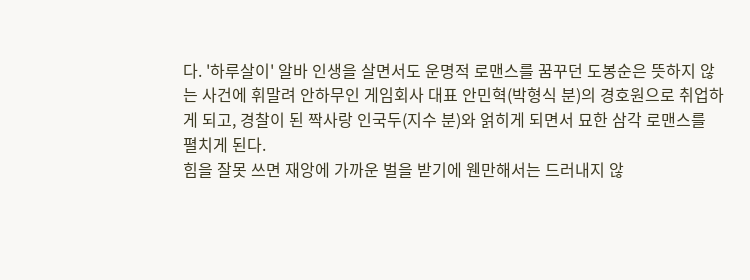다. '하루살이' 알바 인생을 살면서도 운명적 로맨스를 꿈꾸던 도봉순은 뜻하지 않는 사건에 휘말려 안하무인 게임회사 대표 안민혁(박형식 분)의 경호원으로 취업하게 되고, 경찰이 된 짝사랑 인국두(지수 분)와 얽히게 되면서 묘한 삼각 로맨스를 펼치게 된다.
힘을 잘못 쓰면 재앙에 가까운 벌을 받기에 웬만해서는 드러내지 않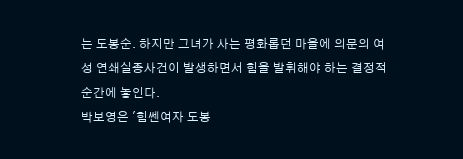는 도봉순. 하지만 그녀가 사는 평화롭던 마을에 의문의 여성 연쇄실종사건이 발생하면서 힘을 발휘해야 하는 결정적 순간에 놓인다.
박보영은 '힘쎈여자 도봉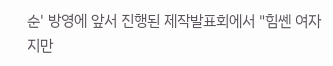순' 방영에 앞서 진행된 제작발표회에서 "힘쎈 여자지만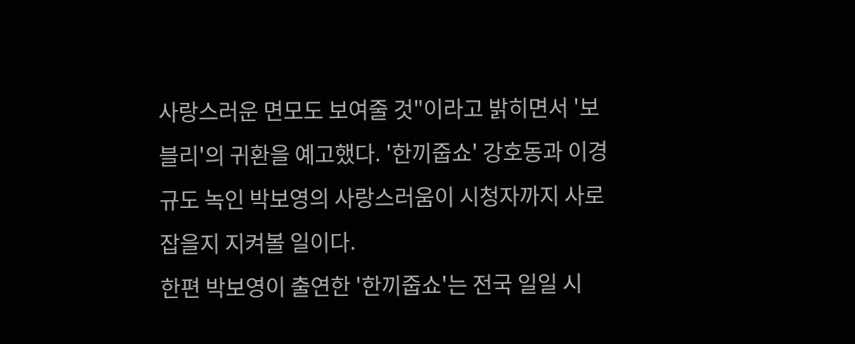사랑스러운 면모도 보여줄 것"이라고 밝히면서 '보블리'의 귀환을 예고했다. '한끼줍쇼' 강호동과 이경규도 녹인 박보영의 사랑스러움이 시청자까지 사로잡을지 지켜볼 일이다.
한편 박보영이 출연한 '한끼줍쇼'는 전국 일일 시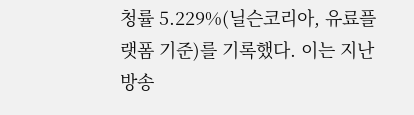청률 5.229%(닐슨코리아, 유료플랫폼 기준)를 기록했다. 이는 지난 방송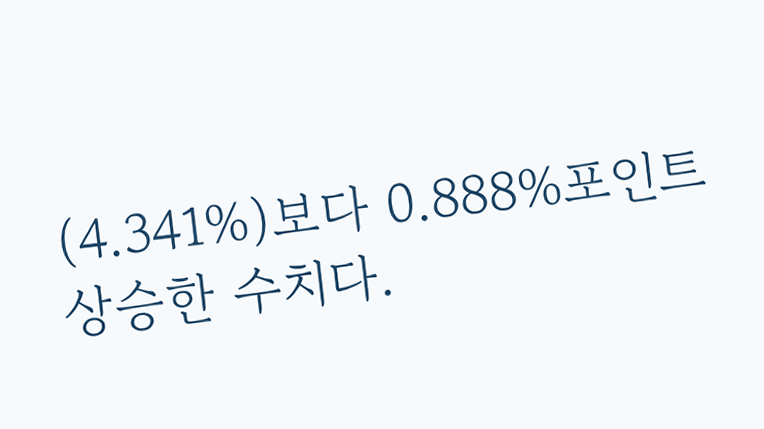(4.341%)보다 0.888%포인트 상승한 수치다.